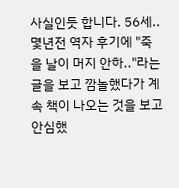사실인듯 합니다. 56세..몇년전 역자 후기에 "죽을 날이 머지 안하.."라는 글을 보고 깜놀했다가 계속 책이 나오는 것을 보고 안심했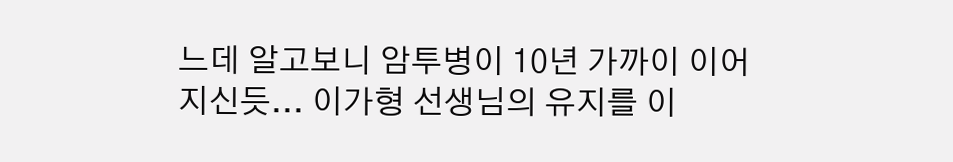느데 알고보니 암투병이 10년 가까이 이어지신듯... 이가형 선생님의 유지를 이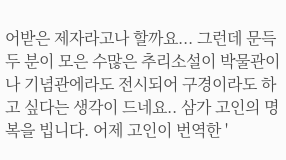어받은 제자라고나 할까요... 그런데 문득 두 분이 모은 수많은 추리소설이 박물관이나 기념관에라도 전시되어 구경이라도 하고 싶다는 생각이 드네요.. 삼가 고인의 명복을 빕니다. 어제 고인이 번역한 '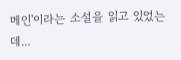메인'이라는 소설을 읽고 있었는데...